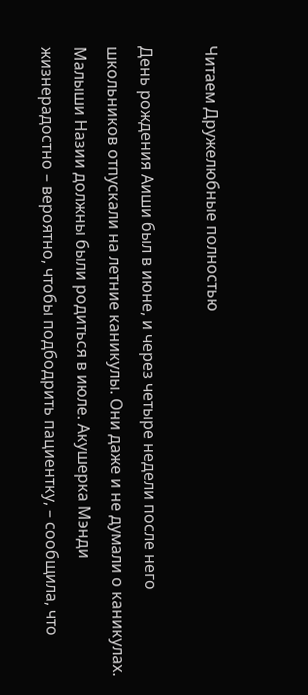Читаем Дружелюбные полностью

День рождения Аиши был в июне, и через четыре недели после него школьников отпускали на летние каникулы. Они даже и не думали о каникулах. Малыши Назии должны были родиться в июле. Акушерка Мэнди жизнерадостно – вероятно, чтобы подбодрить пациентку, – сообщила, что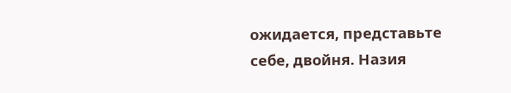ожидается, представьте себе, двойня. Назия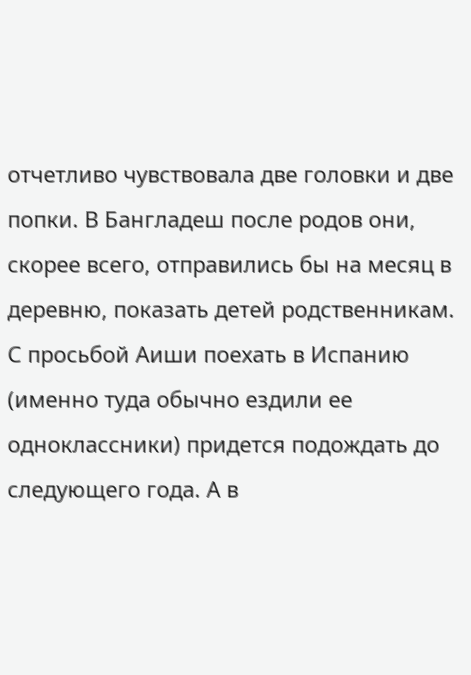отчетливо чувствовала две головки и две попки. В Бангладеш после родов они, скорее всего, отправились бы на месяц в деревню, показать детей родственникам. С просьбой Аиши поехать в Испанию (именно туда обычно ездили ее одноклассники) придется подождать до следующего года. А в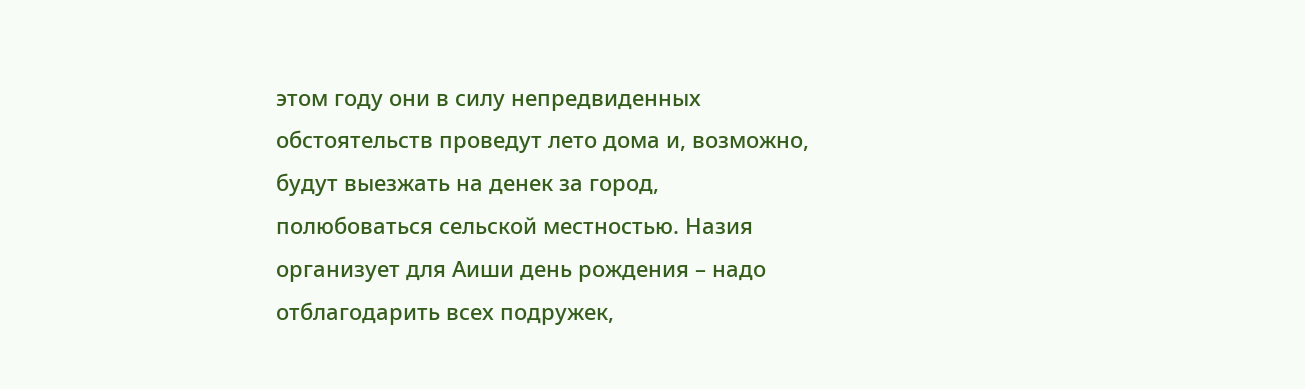этом году они в силу непредвиденных обстоятельств проведут лето дома и, возможно, будут выезжать на денек за город, полюбоваться сельской местностью. Назия организует для Аиши день рождения – надо отблагодарить всех подружек,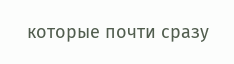которые почти сразу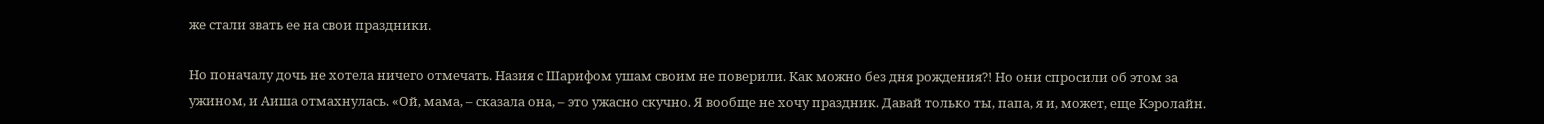же стали звать ее на свои праздники.

Но поначалу дочь не хотела ничего отмечать. Назия с Шарифом ушам своим не поверили. Как можно без дня рождения?! Но они спросили об этом за ужином, и Аиша отмахнулась. «Ой, мама, – сказала она, – это ужасно скучно. Я вообще не хочу праздник. Давай только ты, папа, я и, может, еще Кэролайн.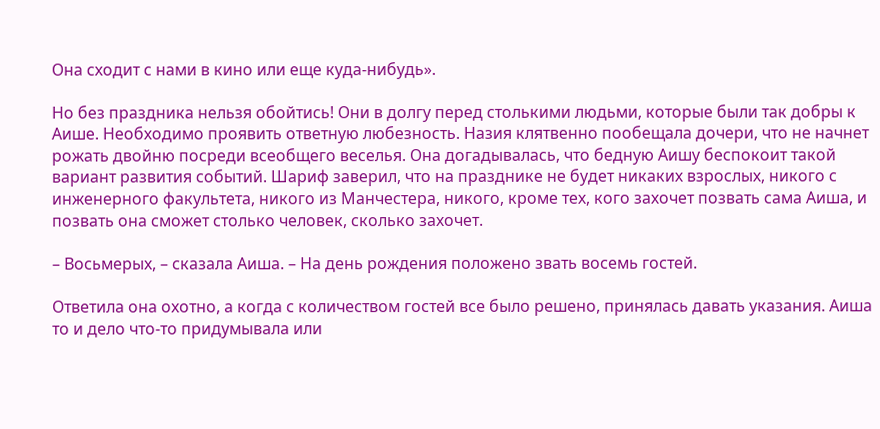Она сходит с нами в кино или еще куда-нибудь».

Но без праздника нельзя обойтись! Они в долгу перед столькими людьми, которые были так добры к Аише. Необходимо проявить ответную любезность. Назия клятвенно пообещала дочери, что не начнет рожать двойню посреди всеобщего веселья. Она догадывалась, что бедную Аишу беспокоит такой вариант развития событий. Шариф заверил, что на празднике не будет никаких взрослых, никого с инженерного факультета, никого из Манчестера, никого, кроме тех, кого захочет позвать сама Аиша, и позвать она сможет столько человек, сколько захочет.

– Восьмерых, – сказала Аиша. – На день рождения положено звать восемь гостей.

Ответила она охотно, а когда с количеством гостей все было решено, принялась давать указания. Аиша то и дело что-то придумывала или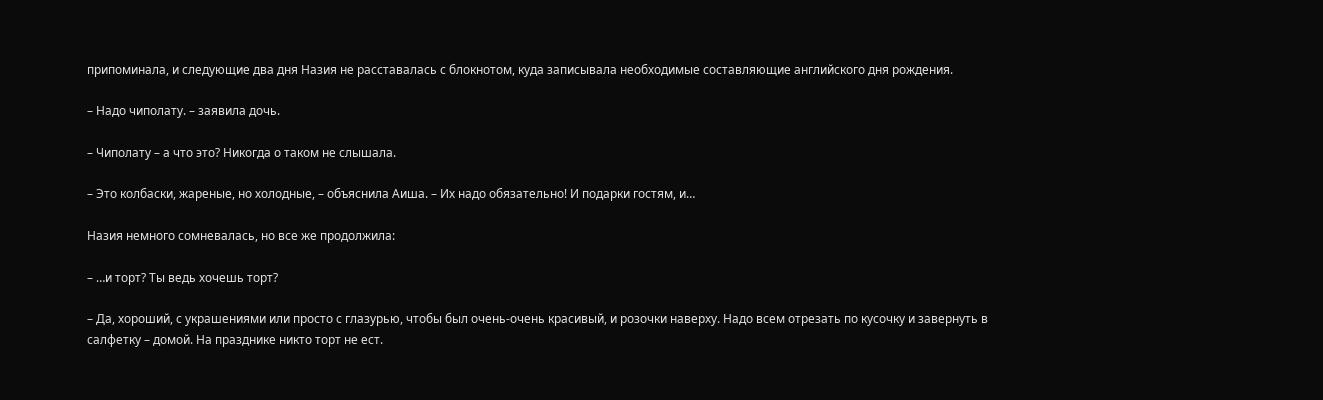припоминала, и следующие два дня Назия не расставалась с блокнотом, куда записывала необходимые составляющие английского дня рождения.

– Надо чиполату. – заявила дочь.

– Чиполату – а что это? Никогда о таком не слышала.

– Это колбаски, жареные, но холодные, – объяснила Аиша. – Их надо обязательно! И подарки гостям, и…

Назия немного сомневалась, но все же продолжила:

– …и торт? Ты ведь хочешь торт?

– Да, хороший, с украшениями или просто с глазурью, чтобы был очень-очень красивый, и розочки наверху. Надо всем отрезать по кусочку и завернуть в салфетку – домой. На празднике никто торт не ест.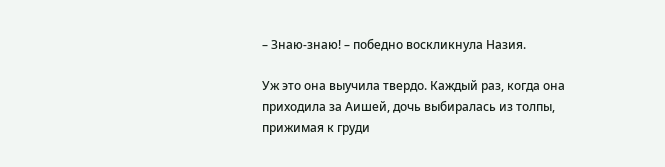– Знаю-знаю! – победно воскликнула Назия.

Уж это она выучила твердо. Каждый раз, когда она приходила за Аишей, дочь выбиралась из толпы, прижимая к груди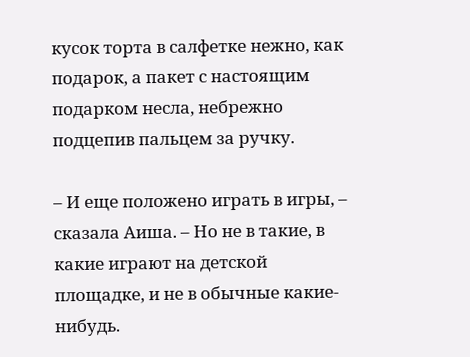кусок торта в салфетке нежно, как подарок, а пакет с настоящим подарком несла, небрежно подцепив пальцем за ручку.

– И еще положено играть в игры, – сказала Аиша. – Но не в такие, в какие играют на детской площадке, и не в обычные какие-нибудь.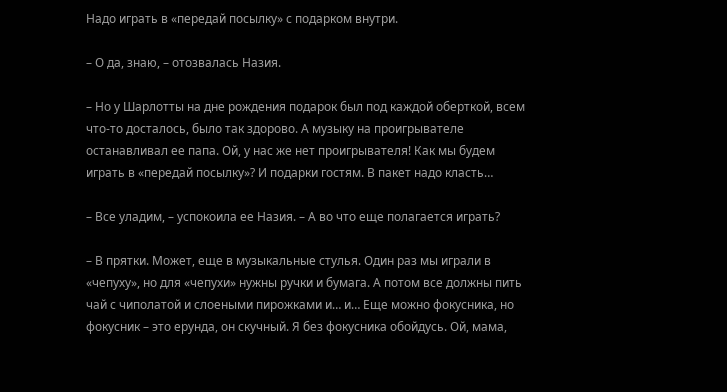Надо играть в «передай посылку» с подарком внутри.

– О да, знаю, – отозвалась Назия.

– Но у Шарлотты на дне рождения подарок был под каждой оберткой, всем что-то досталось, было так здорово. А музыку на проигрывателе останавливал ее папа. Ой, у нас же нет проигрывателя! Как мы будем играть в «передай посылку»? И подарки гостям. В пакет надо класть…

– Все уладим, – успокоила ее Назия. – А во что еще полагается играть?

– В прятки. Может, еще в музыкальные стулья. Один раз мы играли в «чепуху», но для «чепухи» нужны ручки и бумага. А потом все должны пить чай с чиполатой и слоеными пирожками и… и… Еще можно фокусника, но фокусник – это ерунда, он скучный. Я без фокусника обойдусь. Ой, мама,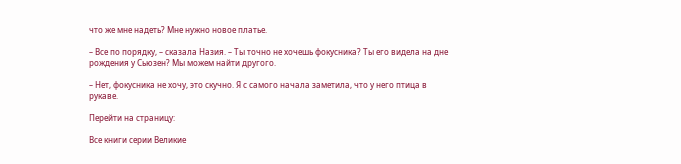что же мне надеть? Мне нужно новое платье.

– Все по порядку, – сказала Назия. – Ты точно не хочешь фокусника? Ты его видела на дне рождения у Сьюзен? Мы можем найти другого.

– Нет, фокусника не хочу, это скучно. Я с самого начала заметила, что у него птица в рукаве.

Перейти на страницу:

Все книги серии Великие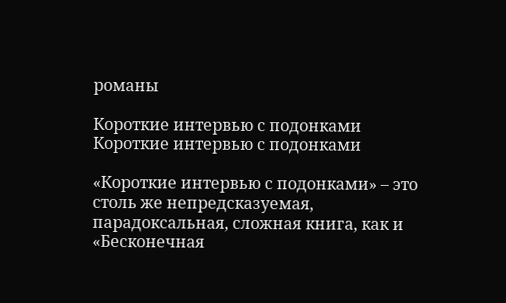романы

Короткие интервью с подонками
Короткие интервью с подонками

«Короткие интервью с подонками» – это столь же непредсказуемая, парадоксальная, сложная книга, как и «Бесконечная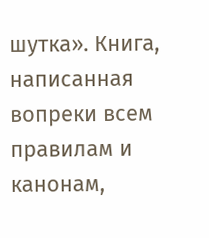шутка». Книга, написанная вопреки всем правилам и канонам,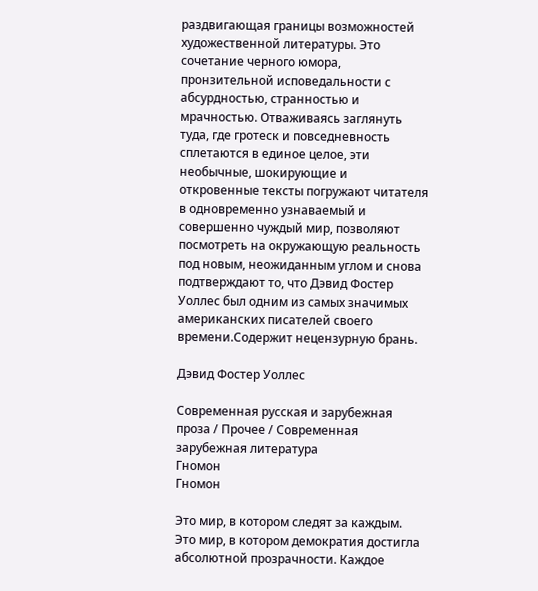раздвигающая границы возможностей художественной литературы. Это сочетание черного юмора, пронзительной исповедальности с абсурдностью, странностью и мрачностью. Отваживаясь заглянуть туда, где гротеск и повседневность сплетаются в единое целое, эти необычные, шокирующие и откровенные тексты погружают читателя в одновременно узнаваемый и совершенно чуждый мир, позволяют посмотреть на окружающую реальность под новым, неожиданным углом и снова подтверждают то, что Дэвид Фостер Уоллес был одним из самых значимых американских писателей своего времени.Содержит нецензурную брань.

Дэвид Фостер Уоллес

Современная русская и зарубежная проза / Прочее / Современная зарубежная литература
Гномон
Гномон

Это мир, в котором следят за каждым. Это мир, в котором демократия достигла абсолютной прозрачности. Каждое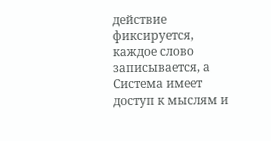действие фиксируется, каждое слово записывается, а Система имеет доступ к мыслям и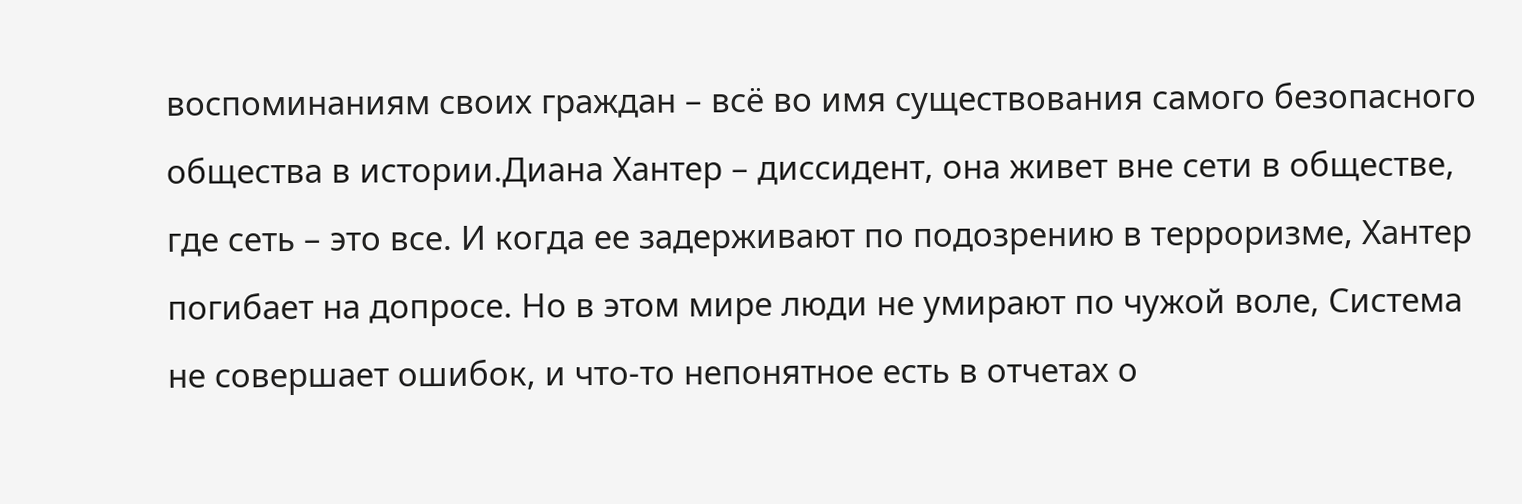воспоминаниям своих граждан – всё во имя существования самого безопасного общества в истории.Диана Хантер – диссидент, она живет вне сети в обществе, где сеть – это все. И когда ее задерживают по подозрению в терроризме, Хантер погибает на допросе. Но в этом мире люди не умирают по чужой воле, Система не совершает ошибок, и что-то непонятное есть в отчетах о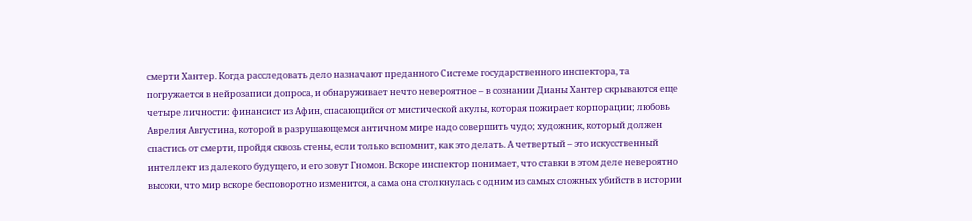смерти Хантер. Когда расследовать дело назначают преданного Системе государственного инспектора, та погружается в нейрозаписи допроса, и обнаруживает нечто невероятное – в сознании Дианы Хантер скрываются еще четыре личности: финансист из Афин, спасающийся от мистической акулы, которая пожирает корпорации; любовь Аврелия Августина, которой в разрушающемся античном мире надо совершить чудо; художник, который должен спастись от смерти, пройдя сквозь стены, если только вспомнит, как это делать. А четвертый – это искусственный интеллект из далекого будущего, и его зовут Гномон. Вскоре инспектор понимает, что ставки в этом деле невероятно высоки, что мир вскоре бесповоротно изменится, а сама она столкнулась с одним из самых сложных убийств в истории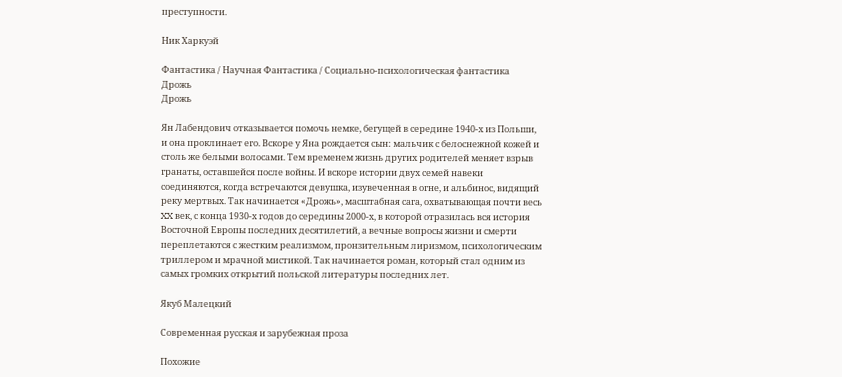преступности.

Ник Харкуэй

Фантастика / Научная Фантастика / Социально-психологическая фантастика
Дрожь
Дрожь

Ян Лабендович отказывается помочь немке, бегущей в середине 1940-х из Польши, и она проклинает его. Вскоре у Яна рождается сын: мальчик с белоснежной кожей и столь же белыми волосами. Тем временем жизнь других родителей меняет взрыв гранаты, оставшейся после войны. И вскоре истории двух семей навеки соединяются, когда встречаются девушка, изувеченная в огне, и альбинос, видящий реку мертвых. Так начинается «Дрожь», масштабная сага, охватывающая почти весь XX век, с конца 1930-х годов до середины 2000-х, в которой отразилась вся история Восточной Европы последних десятилетий, а вечные вопросы жизни и смерти переплетаются с жестким реализмом, пронзительным лиризмом, психологическим триллером и мрачной мистикой. Так начинается роман, который стал одним из самых громких открытий польской литературы последних лет.

Якуб Малецкий

Современная русская и зарубежная проза

Похожие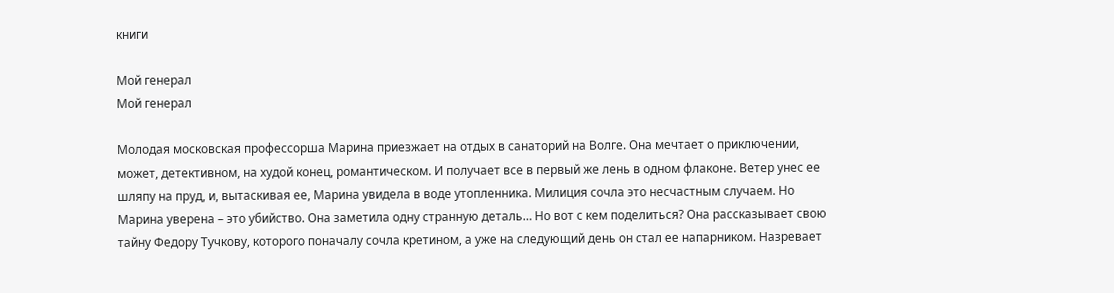книги

Мой генерал
Мой генерал

Молодая московская профессорша Марина приезжает на отдых в санаторий на Волге. Она мечтает о приключении, может, детективном, на худой конец, романтическом. И получает все в первый же лень в одном флаконе. Ветер унес ее шляпу на пруд, и, вытаскивая ее, Марина увидела в воде утопленника. Милиция сочла это несчастным случаем. Но Марина уверена – это убийство. Она заметила одну странную деталь… Но вот с кем поделиться? Она рассказывает свою тайну Федору Тучкову, которого поначалу сочла кретином, а уже на следующий день он стал ее напарником. Назревает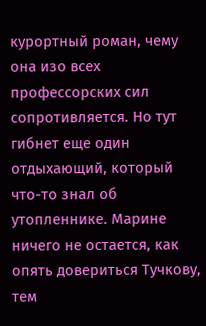курортный роман, чему она изо всех профессорских сил сопротивляется. Но тут гибнет еще один отдыхающий, который что-то знал об утопленнике. Марине ничего не остается, как опять довериться Тучкову, тем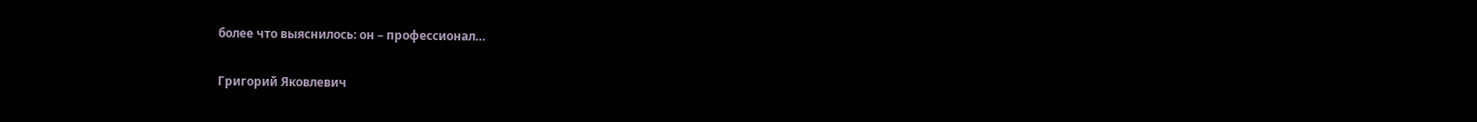более что выяснилось: он – профессионал…

Григорий Яковлевич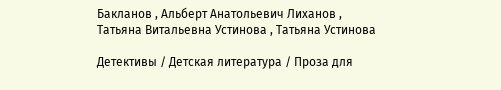Бакланов , Альберт Анатольевич Лиханов , Татьяна Витальевна Устинова , Татьяна Устинова

Детективы / Детская литература / Проза для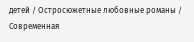детей / Остросюжетные любовные романы / Современная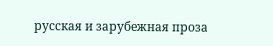русская и зарубежная проза